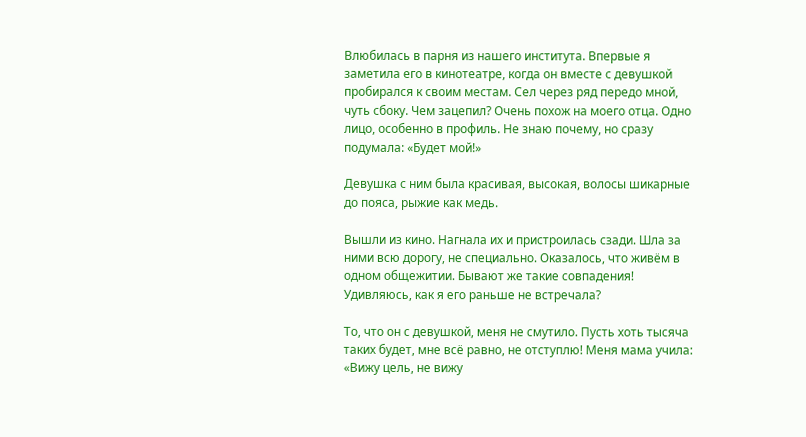Влюбилась в парня из нашего института. Впервые я заметила его в кинотеатре, когда он вместе с девушкой пробирался к своим местам. Сел через ряд передо мной, чуть сбоку. Чем зацепил? Очень похож на моего отца. Одно лицо, особенно в профиль. Не знаю почему, но сразу подумала: «Будет мой!»

Девушка с ним была красивая, высокая, волосы шикарные до пояса, рыжие как медь.

Вышли из кино. Нагнала их и пристроилась сзади. Шла за ними всю дорогу, не специально. Оказалось, что живём в одном общежитии. Бывают же такие совпадения! Удивляюсь, как я его раньше не встречала?

То, что он с девушкой, меня не смутило. Пусть хоть тысяча таких будет, мне всё равно, не отступлю! Меня мама учила: «Вижу цель, не вижу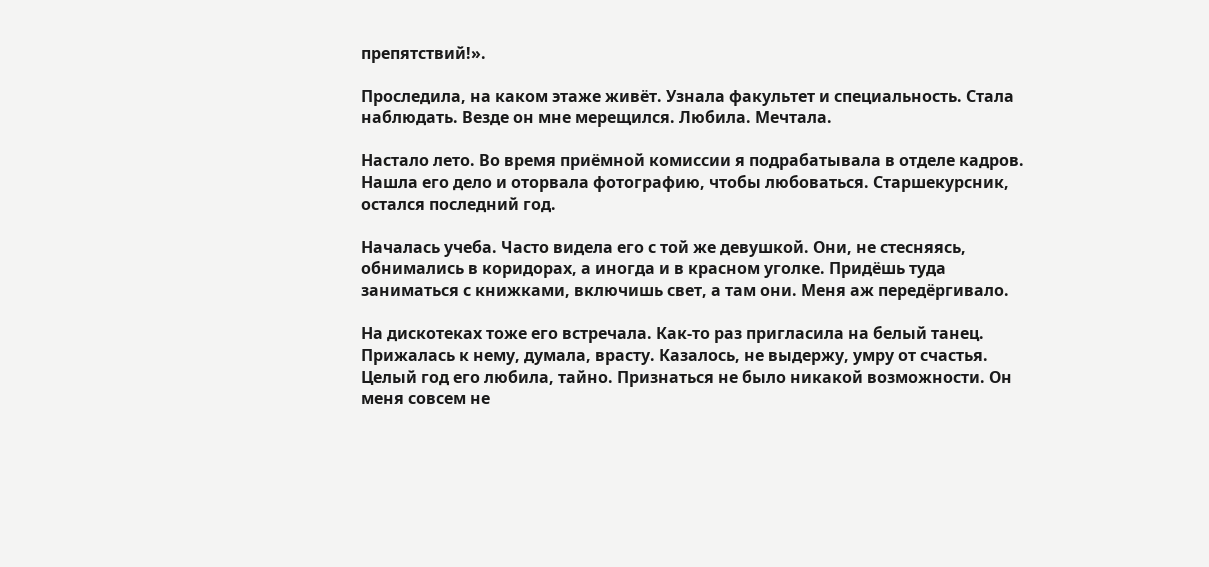препятствий!».

Проследила, на каком этаже живёт. Узнала факультет и специальность. Стала наблюдать. Везде он мне мерещился. Любила. Мечтала.

Настало лето. Во время приёмной комиссии я подрабатывала в отделе кадров. Нашла его дело и оторвала фотографию, чтобы любоваться. Старшекурсник, остался последний год.

Началась учеба. Часто видела его с той же девушкой. Они, не стесняясь, обнимались в коридорах, а иногда и в красном уголке. Придёшь туда заниматься с книжками, включишь свет, а там они. Меня аж передёргивало.

На дискотеках тоже его встречала. Как-то раз пригласила на белый танец. Прижалась к нему, думала, врасту. Казалось, не выдержу, умру от счастья. Целый год его любила, тайно. Признаться не было никакой возможности. Он меня совсем не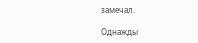замечал.

Однажды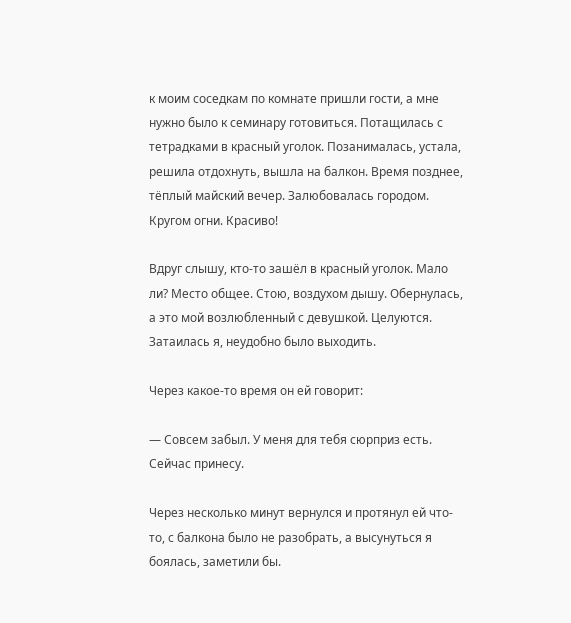к моим соседкам по комнате пришли гости, а мне нужно было к семинару готовиться. Потащилась с тетрадками в красный уголок. Позанималась, устала, решила отдохнуть, вышла на балкон. Время позднее, тёплый майский вечер. Залюбовалась городом. Кругом огни. Красиво!

Вдруг слышу, кто-то зашёл в красный уголок. Мало ли? Место общее. Стою, воздухом дышу. Обернулась, а это мой возлюбленный с девушкой. Целуются. Затаилась я, неудобно было выходить.

Через какое-то время он ей говорит:

— Совсем забыл. У меня для тебя сюрприз есть. Сейчас принесу.

Через несколько минут вернулся и протянул ей что-то, с балкона было не разобрать, а высунуться я боялась, заметили бы.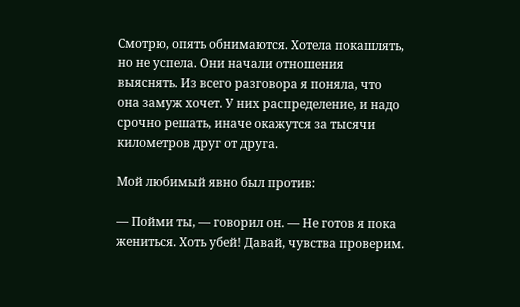Смотрю, опять обнимаются. Хотела покашлять, но не успела. Они начали отношения выяснять. Из всего разговора я поняла, что она замуж хочет. У них распределение, и надо срочно решать, иначе окажутся за тысячи километров друг от друга.

Мой любимый явно был против:

— Пойми ты, — говорил он. — Не готов я пока жениться. Хоть убей! Давай, чувства проверим.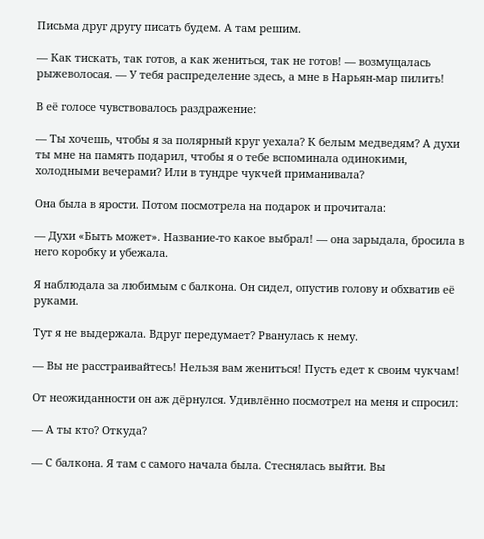Письма друг другу писать будем. А там решим.

— Как тискать, так готов, а как жениться, так не готов! — возмущалась рыжеволосая. — У тебя распределение здесь, а мне в Нарьян-мар пилить!

В её голосе чувствовалось раздражение:

— Ты хочешь, чтобы я за полярный круг уехала? К белым медведям? А духи ты мне на память подарил, чтобы я о тебе вспоминала одинокими, холодными вечерами? Или в тундре чукчей приманивала?

Она была в ярости. Потом посмотрела на подарок и прочитала:

— Духи «Быть может». Название-то какое выбрал! — она зарыдала, бросила в него коробку и убежала.

Я наблюдала за любимым с балкона. Он сидел, опустив голову и обхватив её руками.

Тут я не выдержала. Вдруг передумает? Рванулась к нему.

— Вы не расстраивайтесь! Нельзя вам жениться! Пусть едет к своим чукчам!

От неожиданности он аж дёрнулся. Удивлённо посмотрел на меня и спросил:

— А ты кто? Откуда?

— С балкона. Я там с самого начала была. Стеснялась выйти. Вы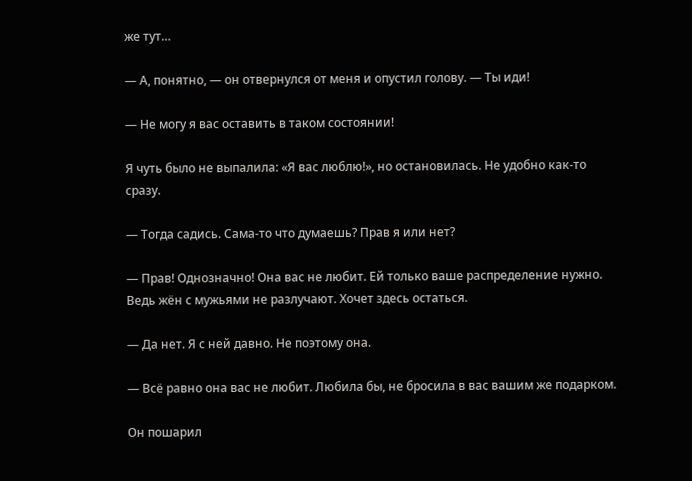же тут…

— А, понятно, — он отвернулся от меня и опустил голову. — Ты иди!

— Не могу я вас оставить в таком состоянии!

Я чуть было не выпалила: «Я вас люблю!», но остановилась. Не удобно как-то сразу.

— Тогда садись. Сама-то что думаешь? Прав я или нет?

— Прав! Однозначно! Она вас не любит. Ей только ваше распределение нужно. Ведь жён с мужьями не разлучают. Хочет здесь остаться.

— Да нет. Я с ней давно. Не поэтому она.

— Всё равно она вас не любит. Любила бы, не бросила в вас вашим же подарком.

Он пошарил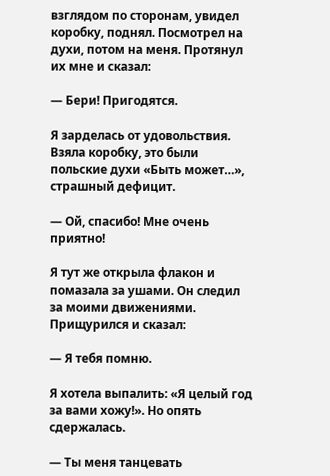взглядом по сторонам, увидел коробку, поднял. Посмотрел на духи, потом на меня. Протянул их мне и сказал:

— Бери! Пригодятся.

Я зарделась от удовольствия. Взяла коробку, это были польские духи «Быть может…», страшный дефицит.

— Ой, спасибо! Мне очень приятно!

Я тут же открыла флакон и помазала за ушами. Он следил за моими движениями. Прищурился и сказал:

— Я тебя помню.

Я хотела выпалить: «Я целый год за вами хожу!». Но опять сдержалась.

— Ты меня танцевать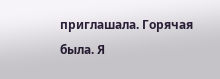приглашала. Горячая была. Я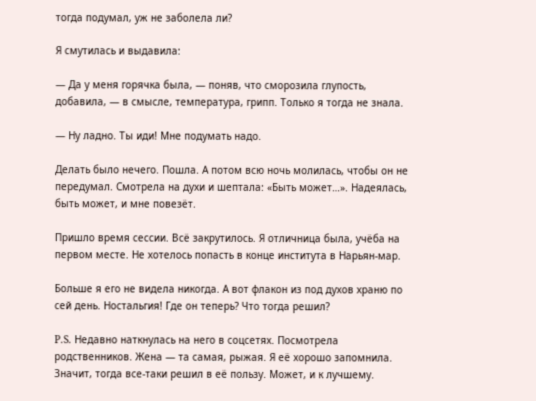тогда подумал, уж не заболела ли?

Я смутилась и выдавила:

— Да у меня горячка была, — поняв, что сморозила глупость, добавила, — в смысле, температура, грипп. Только я тогда не знала.

— Ну ладно. Ты иди! Мне подумать надо.

Делать было нечего. Пошла. А потом всю ночь молилась, чтобы он не передумал. Смотрела на духи и шептала: «Быть может…». Надеялась, быть может, и мне повезёт.

Пришло время сессии. Всё закрутилось. Я отличница была, учёба на первом месте. Не хотелось попасть в конце института в Нарьян-мар.

Больше я его не видела никогда. А вот флакон из под духов храню по сей день. Ностальгия! Где он теперь? Что тогда решил?

P.S. Недавно наткнулась на него в соцсетях. Посмотрела родственников. Жена — та самая, рыжая. Я её хорошо запомнила. Значит, тогда все-таки решил в её пользу. Может, и к лучшему.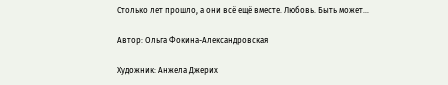Столько лет прошло, а они всё ещё вместе. Любовь. Быть может…

Автор: Ольга Фокина-Александровская

Художник: Анжела Джерих